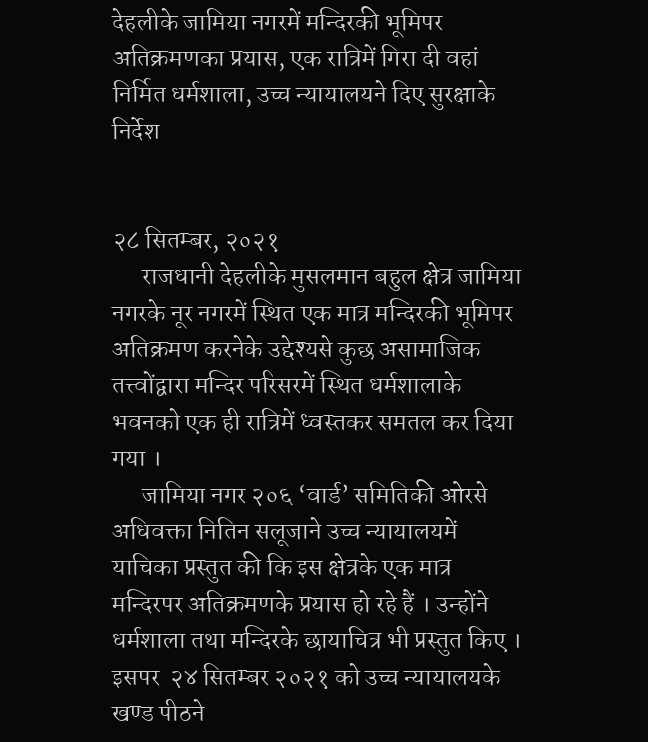देहलीके जामिया नगरमें मन्दिरकी भूमिपर अतिक्रमणका प्रयास, एक रात्रिमें गिरा दी वहां निर्मित धर्मशाला, उच्च न्यायालयने दिए सुरक्षाके निर्देश


२८ सितम्बर, २०२१
      राजधानी देहलीके मुसलमान बहुल क्षेत्र जामिया नगरके नूर नगरमें स्थित एक मात्र मन्दिरकी भूमिपर अतिक्रमण करनेके उद्देश्यसे कुछ असामाजिक तत्त्वोंद्वारा मन्दिर परिसरमें स्थित धर्मशालाके भवनको एक ही रात्रिमें ध्वस्तकर समतल कर दिया गया ।
      जामिया नगर २०६ ‘वार्ड’ समितिकी ओरसे अधिवक्ता नितिन सलूजाने उच्च न्यायालयमें याचिका प्रस्तुत की कि इस क्षेत्रके एक मात्र मन्दिरपर अतिक्रमणके प्रयास हो रहे हैं । उन्होंने धर्मशाला तथा मन्दिरके छायाचित्र भी प्रस्तुत किए । इसपर  २४ सितम्बर २०२१ को उच्च न्यायालयके खण्ड पीठने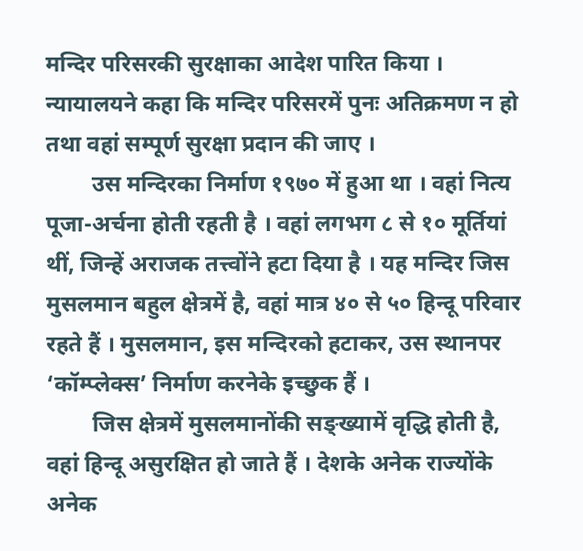मन्दिर परिसरकी सुरक्षाका आदेश पारित किया ।  न्यायालयने कहा कि मन्दिर परिसरमें पुनः अतिक्रमण न हो तथा वहां सम्पूर्ण सुरक्षा प्रदान की जाए ।
        उस मन्दिरका निर्माण १९७० में हुआ था । वहां नित्य पूजा-अर्चना होती रहती है । वहां लगभग ८ से १० मूर्तियां थीं, जिन्हें अराजक तत्त्वोंने हटा दिया है । यह मन्दिर जिस मुसलमान बहुल क्षेत्रमें है, वहां मात्र ४० से ५० हिन्दू परिवार रहते हैं । मुसलमान, इस मन्दिरको हटाकर, उस स्थानपर ‘कॉम्प्लेक्स’ निर्माण करनेके इच्छुक हैं ।
        जिस क्षेत्रमें मुसलमानोंकी सङ्ख्यामें वृद्धि होती है, वहां हिन्दू असुरक्षित हो जाते हैं । देशके अनेक राज्योंके अनेक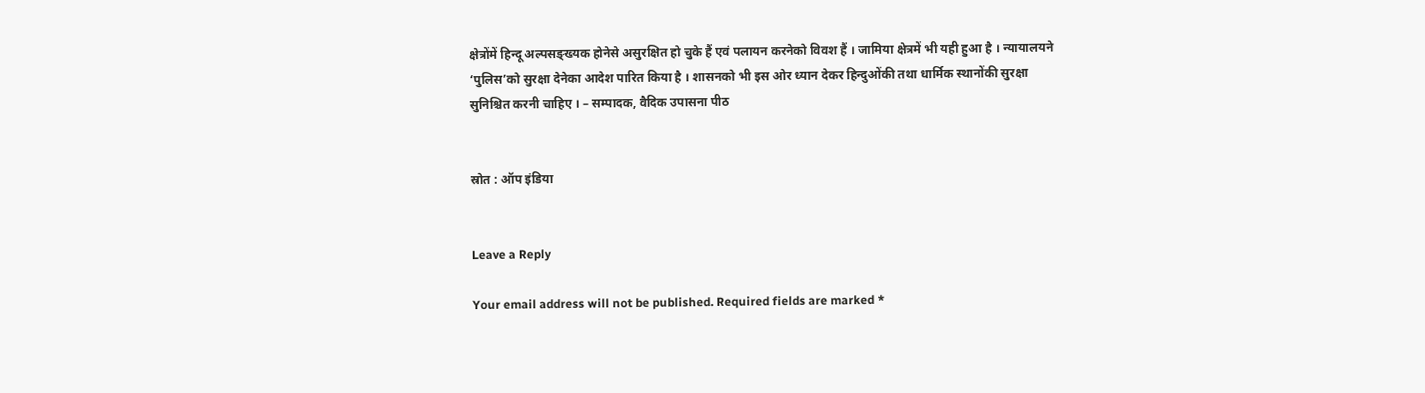क्षेत्रोंमें हिन्दू अल्पसङ्ख्यक होनेसे असुरक्षित हो चुके हैं एवं पलायन करनेको विवश हैं । जामिया क्षेत्रमें भी यही हुआ है । न्यायालयने ‘पुलिस’को सुरक्षा देनेका आदेश पारित किया है । शासनको भी इस ओर ध्यान देकर हिन्दुओंकी तथा धार्मिक स्थानोंकी सुरक्षा सुनिश्चित करनी चाहिए । – सम्पादक, वैदिक उपासना पीठ


स्रोत : ऑप इंडिया


Leave a Reply

Your email address will not be published. Required fields are marked *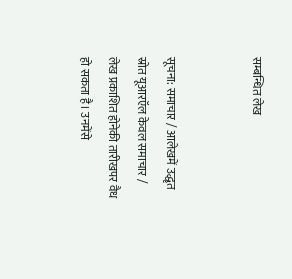सम्बन्धित लेख


सूचना: समाचार / आलेखमें उद्धृत स्रोत यूआरऍल केवल समाचार / लेख प्रकाशित होनेकी तारीखपर वैध हो सकता है। उनमेंसे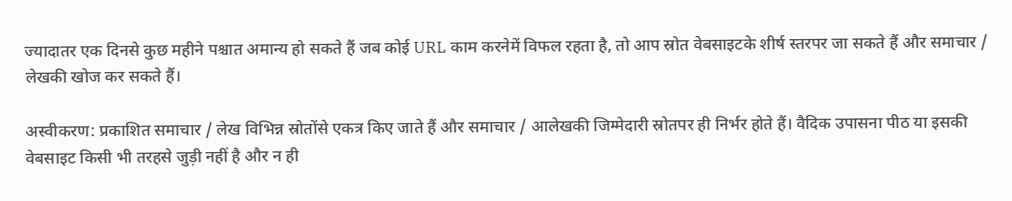ज्यादातर एक दिनसे कुछ महीने पश्चात अमान्य हो सकते हैं जब कोई URL काम करनेमें विफल रहता है, तो आप स्रोत वेबसाइटके शीर्ष स्तरपर जा सकते हैं और समाचार / लेखकी खोज कर सकते हैं।

अस्वीकरण: प्रकाशित समाचार / लेख विभिन्न स्रोतोंसे एकत्र किए जाते हैं और समाचार / आलेखकी जिम्मेदारी स्रोतपर ही निर्भर होते हैं। वैदिक उपासना पीठ या इसकी वेबसाइट किसी भी तरहसे जुड़ी नहीं है और न ही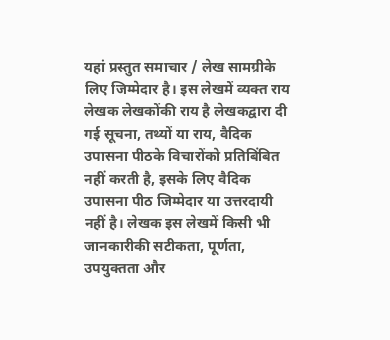यहां प्रस्तुत समाचार / लेख सामग्रीके लिए जिम्मेदार है। इस लेखमें व्यक्त राय लेखक लेखकोंकी राय है लेखकद्वारा दी गई सूचना, तथ्यों या राय, वैदिक उपासना पीठके विचारोंको प्रतिबिंबित नहीं करती है, इसके लिए वैदिक उपासना पीठ जिम्मेदार या उत्तरदायी नहीं है। लेखक इस लेखमें किसी भी जानकारीकी सटीकता, पूर्णता, उपयुक्तता और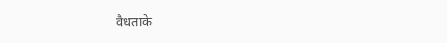वैधताके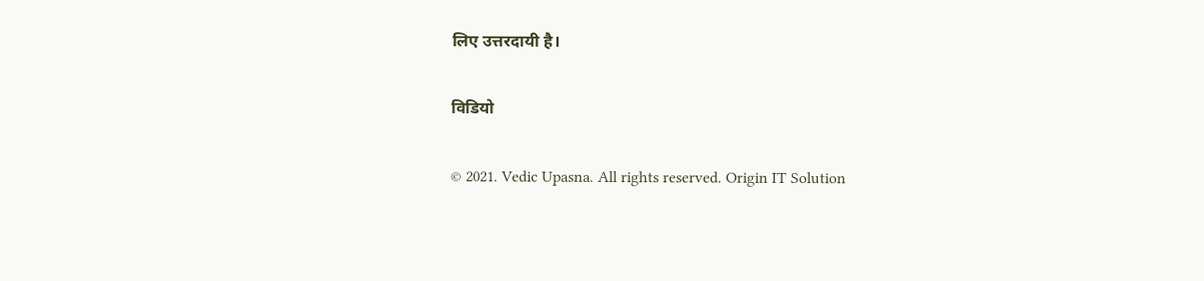लिए उत्तरदायी है।

विडियो

© 2021. Vedic Upasna. All rights reserved. Origin IT Solution